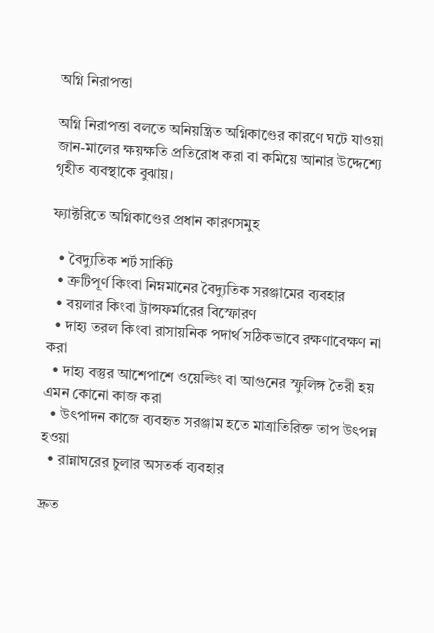অগ্নি নিরাপত্তা

অগ্নি নিরাপত্তা বলতে অনিয়ন্ত্রিত অগ্নিকাণ্ডের কারণে ঘটে যাওয়া জান-মালের ক্ষয়ক্ষতি প্রতিরোধ করা বা কমিয়ে আনার উদ্দেশ্যে গৃহীত ব্যবস্থাকে বুঝায়।

ফ্যাক্টরিতে অগ্নিকাণ্ডের প্রধান কারণসমুহ

  • বৈদ্যুতিক শর্ট সার্কিট
  • ত্রুটিপূর্ণ কিংবা নিম্নমানের বৈদ্যুতিক সরঞ্জামের ব্যবহার
  • বয়লার কিংবা ট্রান্সফর্মারের বিস্ফোরণ
  • দাহ্য তরল কিংবা রাসায়নিক পদার্থ সঠিকভাবে রক্ষণাবেক্ষণ না করা
  • দাহ্য বস্তুর আশেপাশে ওয়েল্ডিং বা আগুনের স্ফুলিঙ্গ তৈরী হয় এমন কোনো কাজ করা
  • উৎপাদন কাজে ব্যবহৃত সরঞ্জাম হতে মাত্রাতিরিক্ত তাপ উৎপন্ন হওয়া
  • রান্নাঘরের চুলার অসতর্ক ব্যবহার

দ্রুত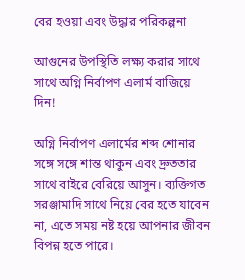বের হওয়া এবং উদ্ধার পরিকল্পনা

আগুনের উপস্থিতি লক্ষ্য করার সাথে সাথে অগ্নি নির্বাপণ এলার্ম বাজিয়ে দিন!

অগ্নি নির্বাপণ এলার্মের শব্দ শোনার সঙ্গে সঙ্গে শান্ত থাকুন এবং দ্রুততার সাথে বাইরে বেরিয়ে আসুন। ব্যক্তিগত সরঞ্জামাদি সাথে নিয়ে বের হতে যাবেন না, এতে সময় নষ্ট হয়ে আপনার জীবন বিপন্ন হতে পারে।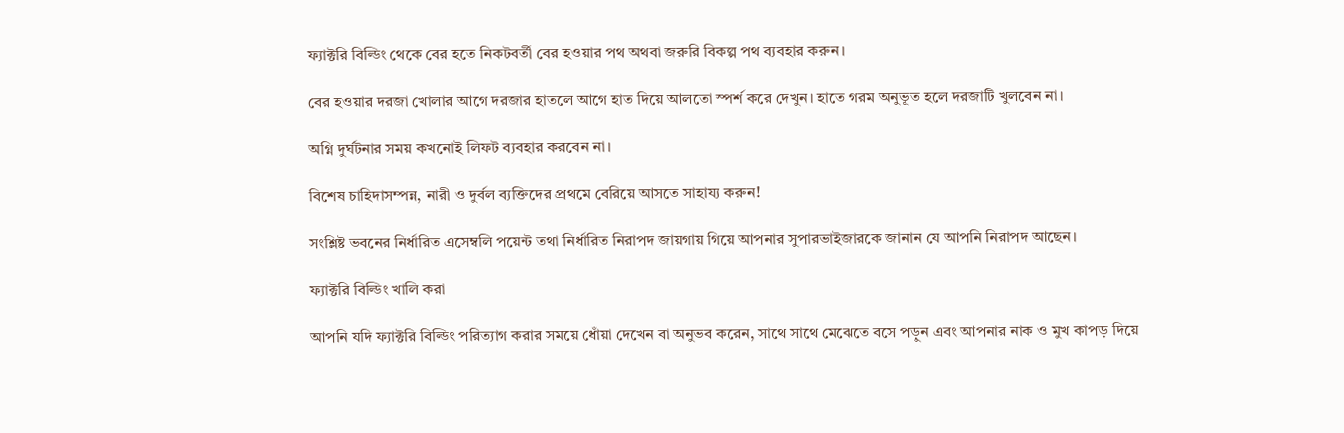ফ্যাক্টরি বিল্ডিং থেকে বের হতে নিকটবর্তী বের হওয়ার পথ অথবা জরুরি বিকল্প পথ ব্যবহার করুন।

বের হওয়ার দরজা খোলার আগে দরজার হাতলে আগে হাত দিয়ে আলতো স্পর্শ করে দেখুন। হাতে গরম অনুভূত হলে দরজাটি খুলবেন না।

অগ্নি দুর্ঘটনার সময় কখনোই লিফট ব্যবহার করবেন না।

বিশেষ চাহিদাসম্পন্ন, নারী ও দুর্বল ব্যক্তিদের প্রথমে বেরিয়ে আসতে সাহায্য করুন!

সংশ্লিষ্ট ভবনের নির্ধারিত এসেম্বলি পয়েন্ট তথা নির্ধারিত নিরাপদ জায়গায় গিয়ে আপনার সুপারভাইজারকে জানান যে আপনি নিরাপদ আছেন।

ফ্যাক্টরি বিল্ডিং খালি করা

আপনি যদি ফ্যাক্টরি বিল্ডিং পরিত্যাগ করার সময়ে ধোঁয়া দেখেন বা অনুভব করেন, সাথে সাথে মেঝেতে বসে পড়ুন এবং আপনার নাক ও মুখ কাপড় দিয়ে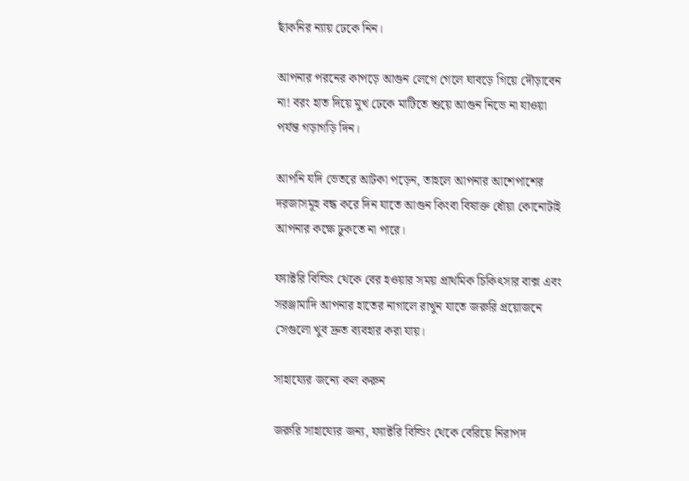ছাঁকনির ন্যায় ঢেকে নিন।

আপনার পরনের কাপড়ে আগুন লেগে গেলে ঘাবড়ে গিয়ে দৌড়াবেন না! বরং হাত দিয়ে মুখ ঢেকে মাটিতে শুয়ে আগুন নিভে না যাওয়া পর্যন্ত গড়াগড়ি দিন।

আপনি যদি ভেতরে আটকা পড়েন, তাহলে আপনার আশেপাশের দরজাসমূহ বন্ধ করে দিন যাতে আগুন কিংবা বিষাক্ত ধোঁয়া কোনোটাই আপনার কক্ষে ঢুকতে না পারে।

ফ্যাক্টরি বিল্ডিং থেকে বের হওয়ার সময় প্রাথমিক চিকিৎসার বাক্স এবং সরঞ্জামাদি আপনার হাতের নাগালে রাখুন যাতে জরুরি প্রয়োজনে সেগুলো খুব দ্রুত ব্যবহার করা যায়।

সাহায্যের জন্যে কল করুন

জরুরি সাহায্যের জন্য, ফ্যাক্টরি বিল্ডিং থেকে বেরিয়ে নিরাপদ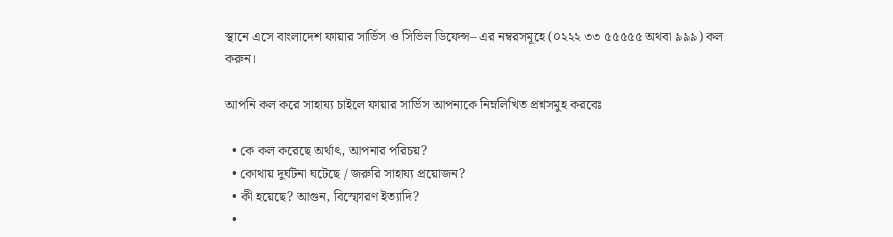স্থানে এসে বাংলাদেশ ফায়ার সার্ভিস ও সিভিল ডিফেন্স– এর নম্বরসমূহে (০২২২ ৩৩ ৫৫৫৫৫ অথবা ৯৯৯) কল করুন।

আপনি কল করে সাহায্য চাইলে ফায়ার সার্ভিস আপনাকে নিম্নলিখিত প্রশ্নসমুহ করবেঃ

  • কে কল করেছে অর্থাৎ, আপনার পরিচয়?
  • কোথায় দুর্ঘটনা ঘটেছে / জরুরি সাহায্য প্রয়োজন?
  • কী হয়েছে? আগুন, বিস্ফোরণ ইত্যাদি?
  •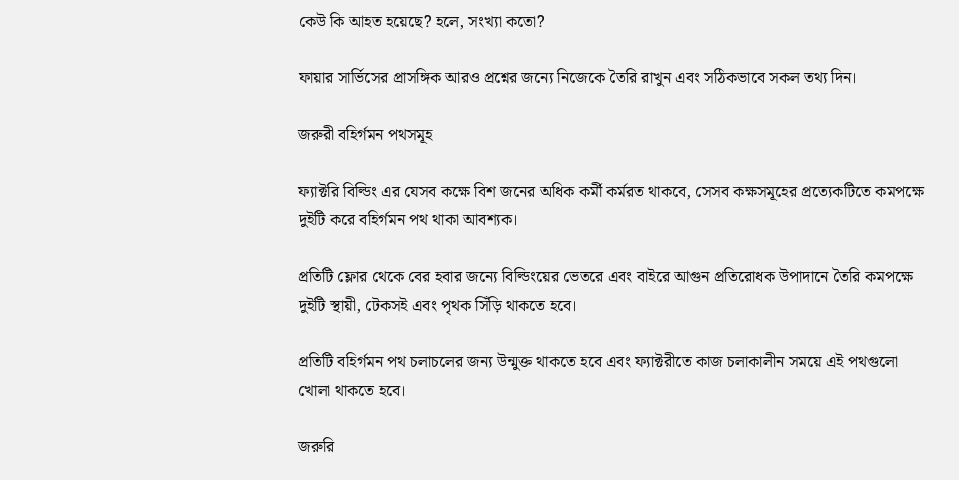কেউ কি আহত হয়েছে? হলে, সংখ্যা কতো?

ফায়ার সার্ভিসের প্রাসঙ্গিক আরও প্রশ্নের জন্যে নিজেকে তৈরি রাখুন এবং সঠিকভাবে সকল তথ্য দিন।

জরুরী বহির্গমন পথসমূহ

ফ্যাক্টরি বিল্ডিং এর যেসব কক্ষে বিশ জনের অধিক কর্মী কর্মরত থাকবে, সেসব কক্ষসমূহের প্রত্যেকটিতে কমপক্ষে দুইটি করে বহির্গমন পথ থাকা আবশ্যক।

প্রতিটি ফ্লোর থেকে বের হবার জন্যে বিল্ডিংয়ের ভেতরে এবং বাইরে আগুন প্রতিরোধক উপাদানে তৈরি কমপক্ষে দুইটি স্থায়ী, টেকসই এবং পৃথক সিঁড়ি থাকতে হবে।

প্রতিটি বহির্গমন পথ চলাচলের জন্য উন্মুক্ত থাকতে হবে এবং ফ্যাক্টরীতে কাজ চলাকালীন সময়ে এই পথগুলো খোলা থাকতে হবে।

জরুরি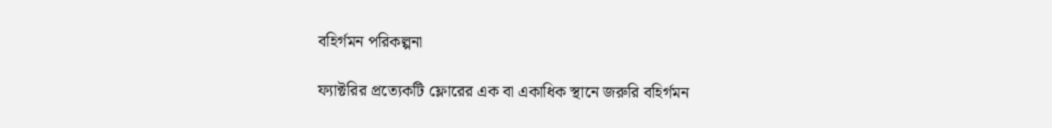বহির্গমন পরিকল্পনা

ফ্যাক্টরির প্রত্যেকটি ফ্লোরের এক বা একাধিক স্থানে জরুরি বহির্গমন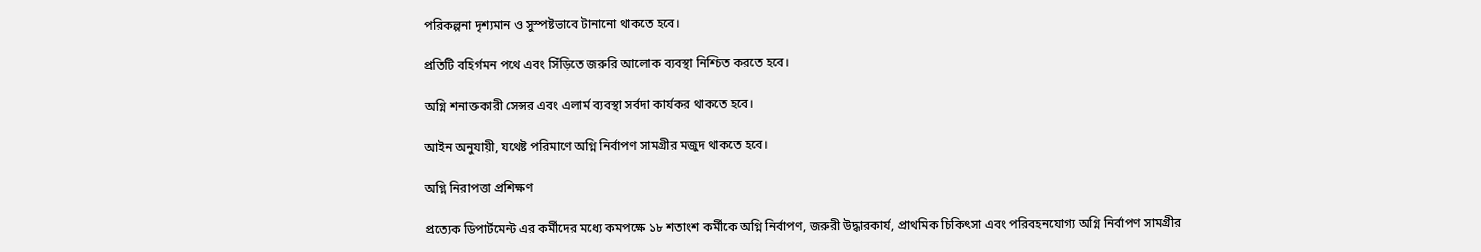পরিকল্পনা দৃশ্যমান ও সুস্পষ্টভাবে টানানো থাকতে হবে।

প্রতিটি বহির্গমন পথে এবং সিঁড়িতে জরুরি আলোক ব্যবস্থা নিশ্চিত করতে হবে।

অগ্নি শনাক্তকারী সেন্সর এবং এলার্ম ব্যবস্থা সর্বদা কার্যকর থাকতে হবে।

আইন অনুযায়ী, যথেষ্ট পরিমাণে অগ্নি নির্বাপণ সামগ্রীর মজুদ থাকতে হবে।

অগ্নি নিরাপত্তা প্রশিক্ষণ

প্রত্যেক ডিপার্টমেন্ট এর কর্মীদের মধ্যে কমপক্ষে ১৮ শতাংশ কর্মীকে অগ্নি নির্বাপণ, জরুরী উদ্ধারকার্য, প্রাথমিক চিকিৎসা এবং পরিবহনযোগ্য অগ্নি নির্বাপণ সামগ্রীর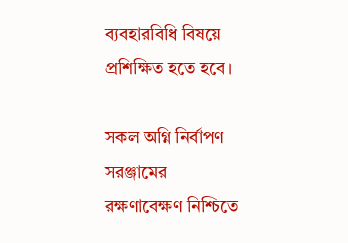ব্যবহারবিধি বিষয়ে প্রশিক্ষিত হতে হবে।

সকল অগ্নি নির্বাপণ সরঞ্জামের রক্ষণাবেক্ষণ নিশ্চিতে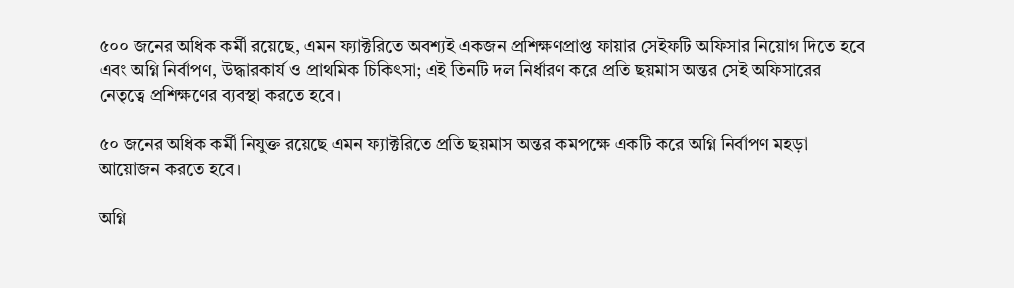৫০০ জনের অধিক কর্মী রয়েছে, এমন ফ্যাক্টরিতে অবশ্যই একজন প্রশিক্ষণপ্রাপ্ত ফায়ার সেইফটি অফিসার নিয়োগ দিতে হবে এবং অগ্নি নির্বাপণ, উদ্ধারকার্য ও প্রাথমিক চিকিৎসা; এই তিনটি দল নির্ধারণ করে প্রতি ছয়মাস অন্তর সেই অফিসারের নেতৃত্বে প্রশিক্ষণের ব্যবস্থা করতে হবে।

৫০ জনের অধিক কর্মী নিযুক্ত রয়েছে এমন ফ্যাক্টরিতে প্রতি ছয়মাস অন্তর কমপক্ষে একটি করে অগ্নি নির্বাপণ মহড়া আয়োজন করতে হবে।

অগ্নি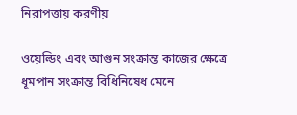নিরাপত্তায় করণীয়

ওয়েল্ডিং এবং আগুন সংক্রান্ত কাজের ক্ষেত্রে ধূমপান সংক্রান্ত বিধিনিষেধ মেনে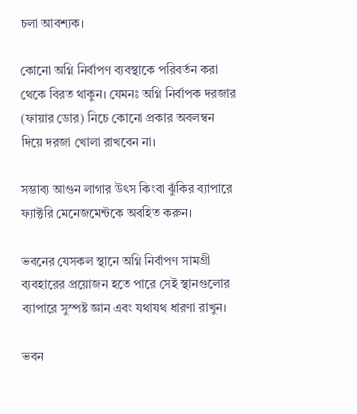চলা আবশ্যক।

কোনো অগ্নি নির্বাপণ ব্যবস্থাকে পরিবর্তন করা থেকে বিরত থাকুন। যেমনঃ অগ্নি নির্বাপক দরজার (ফায়ার ডোর) নিচে কোনো প্রকার অবলম্বন দিয়ে দরজা খোলা রাখবেন না।

সম্ভাব্য আগুন লাগার উৎস কিংবা ঝুঁকির ব্যাপারে ফ্যাক্টরি মেনেজমেন্টকে অবহিত করুন।

ভবনের যেসকল স্থানে অগ্নি নির্বাপণ সামগ্রী ব্যবহারের প্রয়োজন হতে পারে সেই স্থানগুলোর ব্যাপারে সুস্পষ্ট জ্ঞান এবং যথাযথ ধারণা রাখুন।

ভবন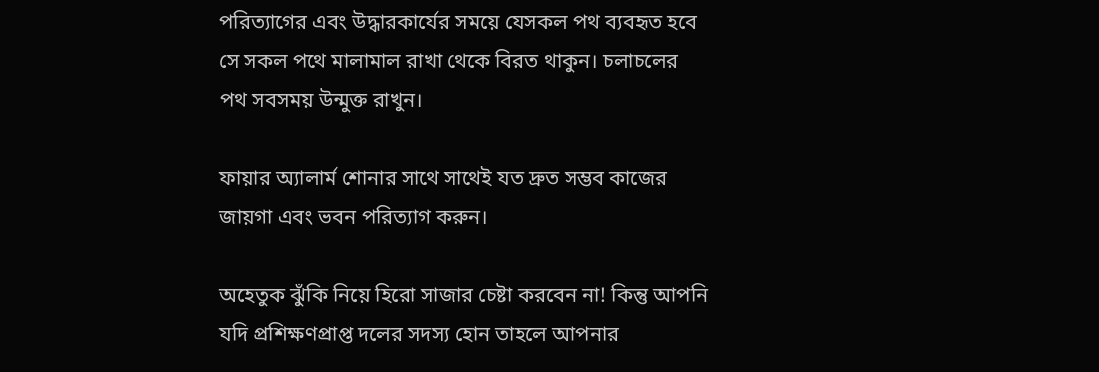পরিত্যাগের এবং উদ্ধারকার্যের সময়ে যেসকল পথ ব্যবহৃত হবে সে সকল পথে মালামাল রাখা থেকে বিরত থাকুন। চলাচলের পথ সবসময় উন্মুক্ত রাখুন।

ফায়ার অ্যালার্ম শোনার সাথে সাথেই যত দ্রুত সম্ভব কাজের জায়গা এবং ভবন পরিত্যাগ করুন।

অহেতুক ঝুঁকি নিয়ে হিরো সাজার চেষ্টা করবেন না! কিন্তু আপনি যদি প্রশিক্ষণপ্রাপ্ত দলের সদস্য হোন তাহলে আপনার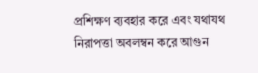প্রশিক্ষণ ব্যবহার করে এবং যথাযথ নিরাপত্তা অবলম্বন করে আগুন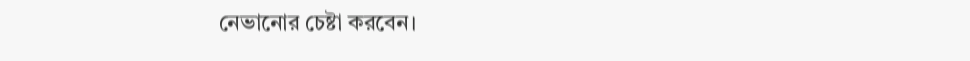নেভানোর চেষ্টা করবেন।